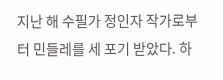지난 해 수필가 정인자 작가로부터 민들레를 세 포기 받았다. 하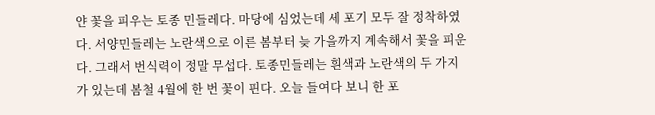얀 꽃을 피우는 토종 민들레다. 마당에 심었는데 세 포기 모두 잘 정착하였다. 서양민들레는 노란색으로 이른 봄부터 늦 가을까지 계속해서 꽃을 피운다. 그래서 번식력이 정말 무섭다. 토종민들레는 흰색과 노란색의 두 가지가 있는데 봄철 4월에 한 번 꽃이 핀다. 오늘 들여다 보니 한 포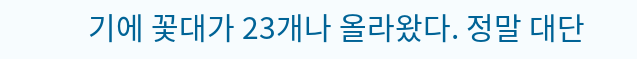기에 꽃대가 23개나 올라왔다. 정말 대단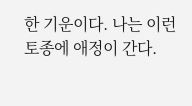한 기운이다. 나는 이런 토종에 애정이 간다.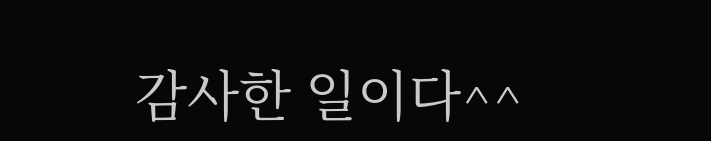감사한 일이다^^